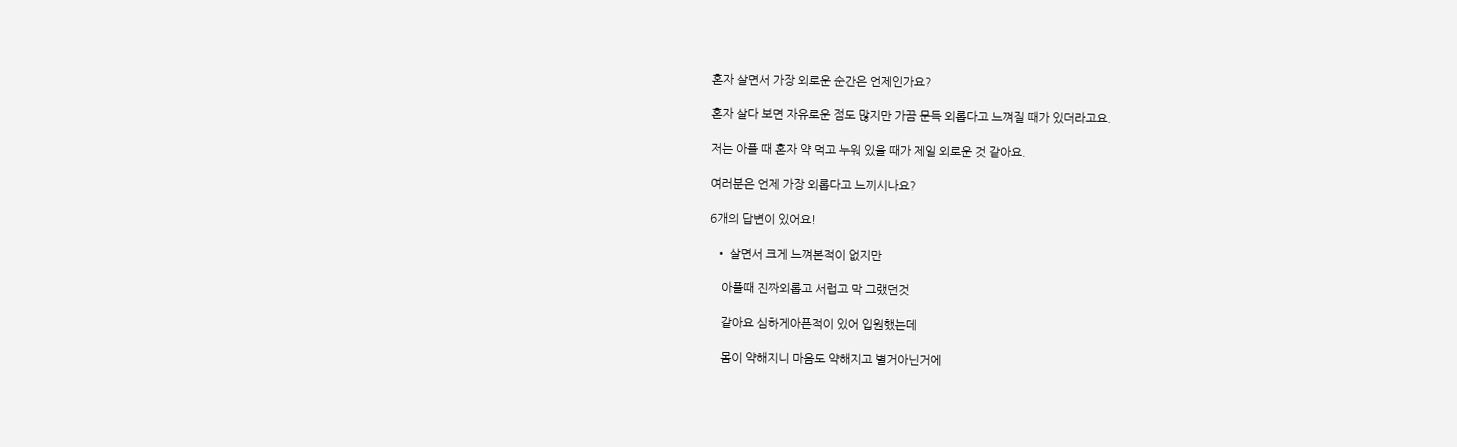혼자 살면서 가장 외로운 순간은 언제인가요?

혼자 살다 보면 자유로운 점도 많지만 가끔 문득 외롭다고 느껴질 때가 있더라고요.

저는 아플 때 혼자 약 먹고 누워 있을 때가 제일 외로운 것 같아요.

여러분은 언제 가장 외롭다고 느끼시나요?

6개의 답변이 있어요!

  • 살면서 크게 느껴본적이 없지만

    아플때 진짜외롭고 서럽고 막 그랬던것

    같아요 심하게아픈적이 있어 입원했는데

    몸이 약해지니 마음도 약해지고 별거아닌거에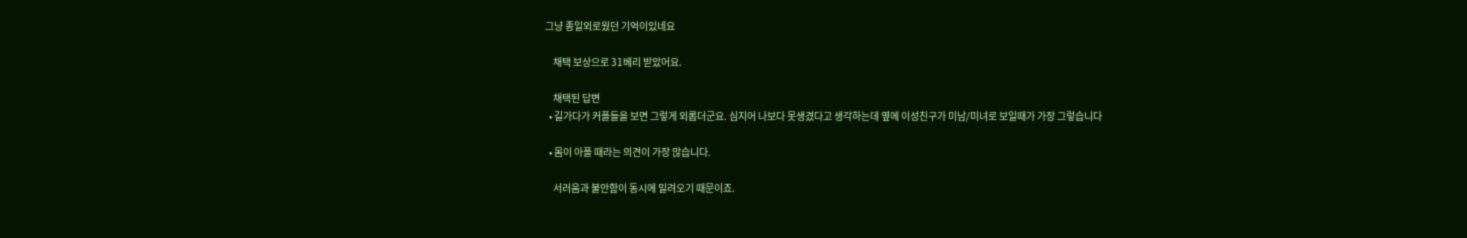그냥 종일외로웠던 기억이있네요

    채택 보상으로 31베리 받았어요.

    채택된 답변
  • 길가다가 커플들을 보면 그렇게 외롭더군요. 심지어 나보다 못생겼다고 생각하는데 옆에 이성친구가 미남/미녀로 보일때가 가장 그렇습니다

  • 몸이 아플 때라는 의견이 가장 많습니다.

    서러움과 불안함이 동시에 밀려오기 때문이죠.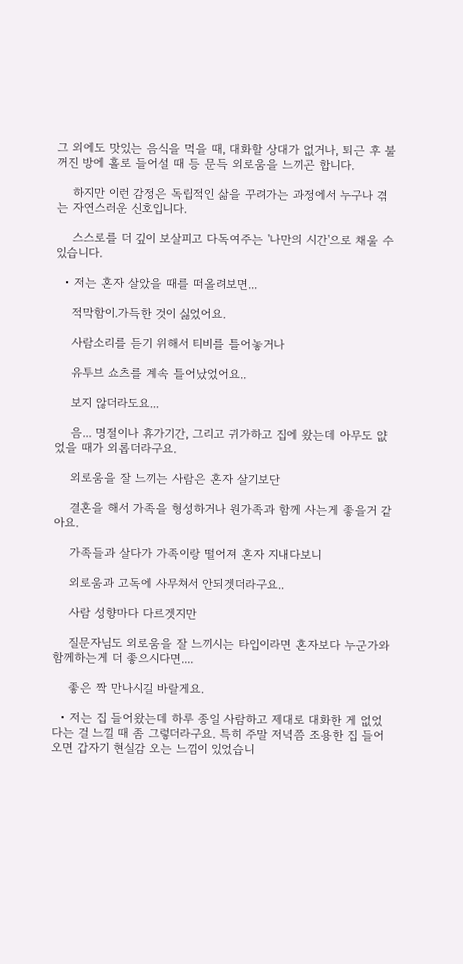그 외에도 맛있는 음식을 먹을 때, 대화할 상대가 없거나, 퇴근 후 불 꺼진 방에 홀로 들어설 때 등 문득 외로움을 느끼곤 합니다.

    하지만 이런 감정은 독립적인 삶을 꾸려가는 과정에서 누구나 겪는 자연스러운 신호입니다.

    스스로를 더 깊이 보살피고 다독여주는 '나만의 시간'으로 채울 수 있습니다.

  • 저는 혼자 살았을 때를 떠올려보면...

    적막함이.가득한 것이 싫었어요.

    사람소리를 듣기 위해서 티비를 틀어놓거나

    유투브 쇼츠를 계속 틀어났었어요..

    보지 않더라도요...

    음... 명절이나 휴가기간, 그리고 귀가하고 집에 왔는데 아무도 얎었을 때가 외롭더라구요.

    외로움을 잘 느끼는 사람은 혼자 살기보단

    결혼을 해서 가족을 형성하거나 원가족과 함께 사는게 좋을거 같아요.

    가족들과 살다가 가족이랑 떨어져 혼자 지내다보니

    외로움과 고독에 사무쳐서 안되겟더라구요..

    사람 성향마다 다르겟지만

    질문자님도 외로움을 잘 느끼시는 타입이라면 혼자보다 누군가와 함께하는게 더 좋으시다면....

    좋은 짝 만나시길 바랄게요.

  • 저는 집 들어왔는데 하루 종일 사람하고 제대로 대화한 게 없었다는 걸 느낄 때 좀 그렇더라구요. 특히 주말 저녁쯤 조용한 집 들어오면 갑자기 현실감 오는 느낌이 있었습니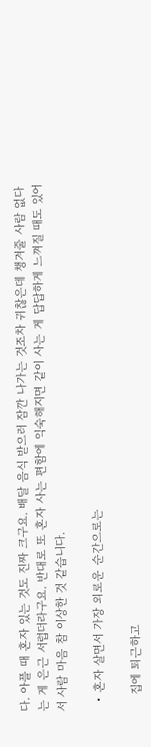다. 아플 때 혼자 있는 것도 진짜 크구요. 배달 음식 받으러 잠깐 나가는 것조차 귀찮은데 챙겨줄 사람 없다는 게 은근 서럽더라구요. 반대로 또 혼자 사는 편함에 익숙해지면 같이 사는 게 답답하게 느껴질 때도 있어서 사람 마음 참 이상한 것 같습니다.

  • 혼자 살면서 가장 외로운 순간으로는

    집에 퇴근하고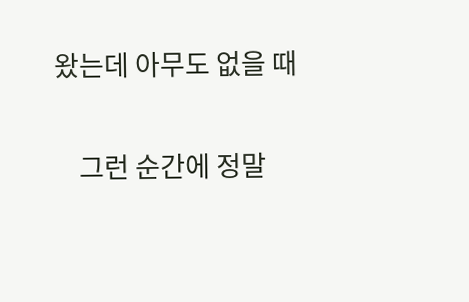왔는데 아무도 없을 때

    그런 순간에 정말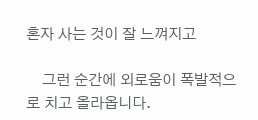혼자 사는 것이 잘 느껴지고

    그런 순간에 외로움이 폭발적으로 치고 올라옵니다.